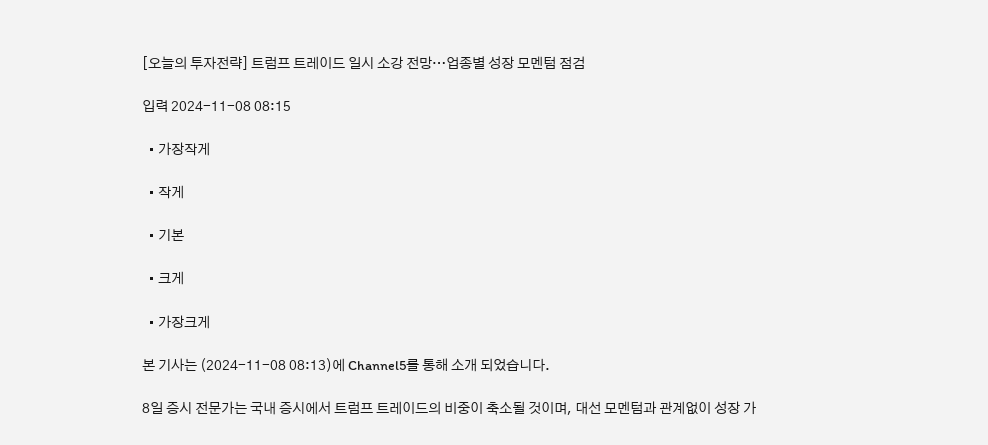[오늘의 투자전략] 트럼프 트레이드 일시 소강 전망…업종별 성장 모멘텀 점검

입력 2024-11-08 08:15

  • 가장작게

  • 작게

  • 기본

  • 크게

  • 가장크게

본 기사는 (2024-11-08 08:13)에 Channel5를 통해 소개 되었습니다.

8일 증시 전문가는 국내 증시에서 트럼프 트레이드의 비중이 축소될 것이며, 대선 모멘텀과 관계없이 성장 가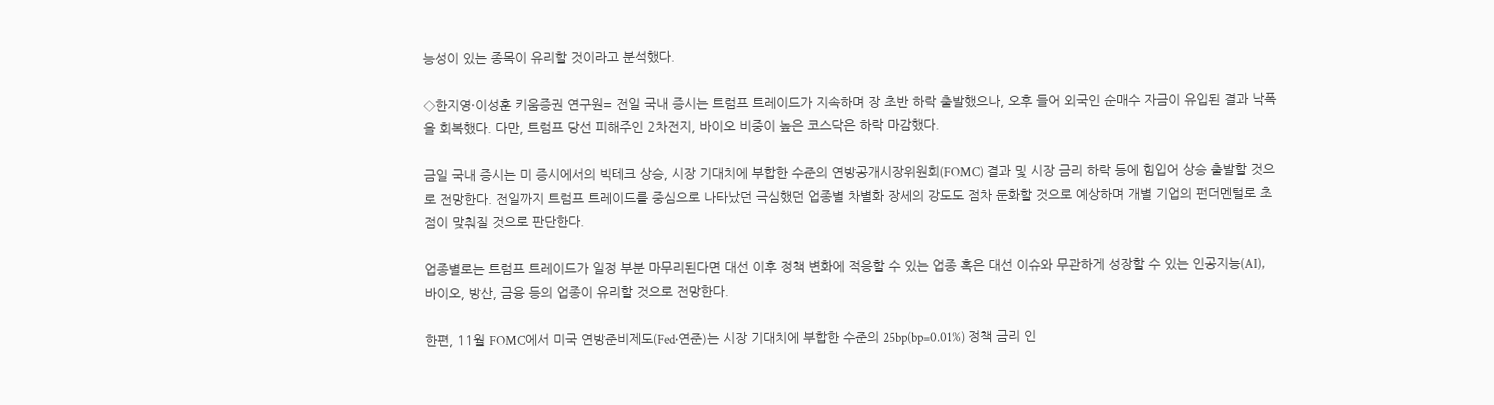능성이 있는 종목이 유리할 것이라고 분석했다.

◇한지영·이성훈 키움증권 연구원= 전일 국내 증시는 트럼프 트레이드가 지속하며 장 초반 하락 출발했으나, 오후 들어 외국인 순매수 자금이 유입된 결과 낙폭을 회복했다. 다만, 트럼프 당선 피해주인 2차전지, 바이오 비중이 높은 코스닥은 하락 마감했다.

금일 국내 증시는 미 증시에서의 빅테크 상승, 시장 기대치에 부합한 수준의 연방공개시장위원회(FOMC) 결과 및 시장 금리 하락 등에 힘입어 상승 출발할 것으로 전망한다. 전일까지 트럼프 트레이드를 중심으로 나타났던 극심했던 업종별 차별화 장세의 강도도 점차 둔화할 것으로 예상하며 개별 기업의 펀더멘털로 초점이 맞춰질 것으로 판단한다.

업종별로는 트럼프 트레이드가 일정 부분 마무리된다면 대선 이후 정책 변화에 적응할 수 있는 업종 혹은 대선 이슈와 무관하게 성장할 수 있는 인공지능(AI), 바이오, 방산, 금융 등의 업종이 유리할 것으로 전망한다.

한편, 11월 FOMC에서 미국 연방준비제도(Fed‧연준)는 시장 기대치에 부합한 수준의 25bp(bp=0.01%) 정책 금리 인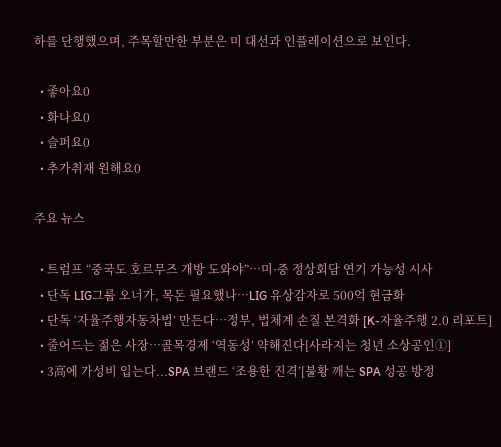하를 단행했으며, 주목할만한 부분은 미 대선과 인플레이션으로 보인다.

  • 좋아요0
  • 화나요0
  • 슬퍼요0
  • 추가취재 원해요0

주요 뉴스

  • 트럼프 “중국도 호르무즈 개방 도와야”…미·중 정상회담 연기 가능성 시사
  • 단독 LIG그룹 오너가, 목돈 필요했나…LIG 유상감자로 500억 현금화
  • 단독 ‘자율주행자동차법’ 만든다…정부, 법체계 손질 본격화 [K-자율주행 2.0 리포트]
  • 줄어드는 젊은 사장…골목경제 ‘역동성’ 약해진다[사라지는 청년 소상공인①]
  • 3高에 가성비 입는다...SPA 브랜드 ‘조용한 진격’[불황 깨는 SPA 성공 방정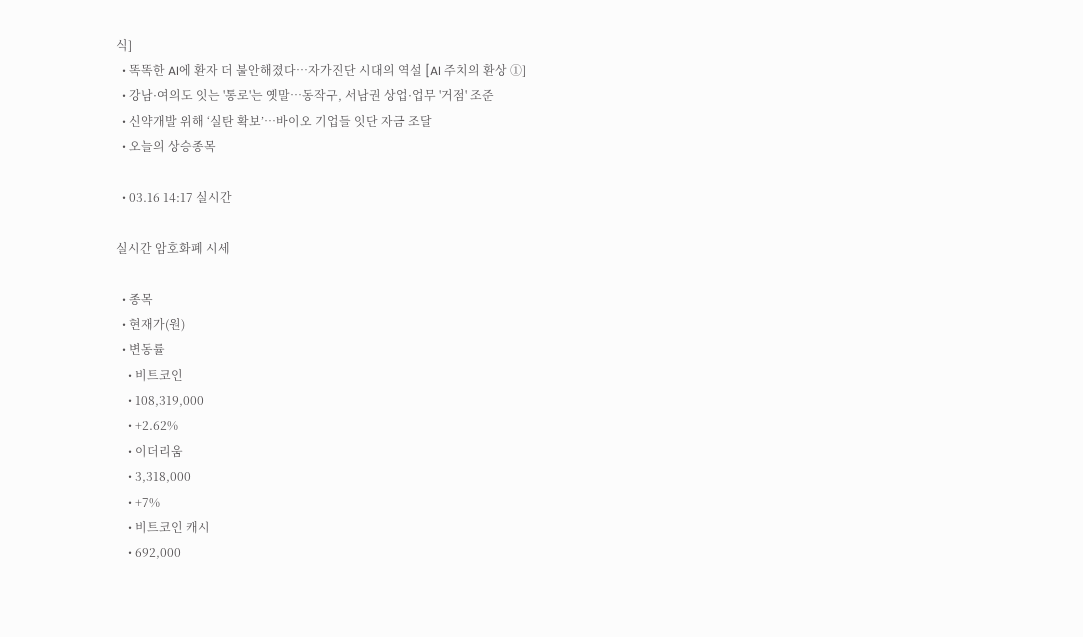식]
  • 똑똑한 AI에 환자 더 불안해졌다…자가진단 시대의 역설 [AI 주치의 환상 ①]
  • 강남·여의도 잇는 '통로'는 옛말⋯동작구, 서남권 상업·업무 '거점' 조준
  • 신약개발 위해 ‘실탄 확보’…바이오 기업들 잇단 자금 조달
  • 오늘의 상승종목

  • 03.16 14:17 실시간

실시간 암호화폐 시세

  • 종목
  • 현재가(원)
  • 변동률
    • 비트코인
    • 108,319,000
    • +2.62%
    • 이더리움
    • 3,318,000
    • +7%
    • 비트코인 캐시
    • 692,000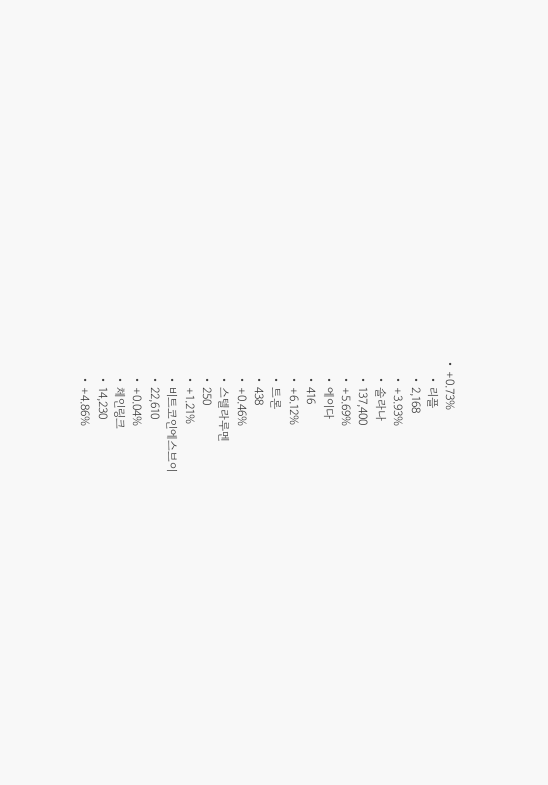• +0.73%
    • 리플
    • 2,168
    • +3.93%
    • 솔라나
    • 137,400
    • +5.69%
    • 에이다
    • 416
    • +6.12%
    • 트론
    • 438
    • +0.46%
    • 스텔라루멘
    • 250
    • +1.21%
    • 비트코인에스브이
    • 22,610
    • +0.04%
    • 체인링크
    • 14,230
    • +4.86%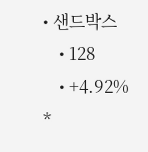• 샌드박스
    • 128
    • +4.92%
*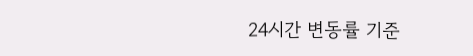24시간 변동률 기준